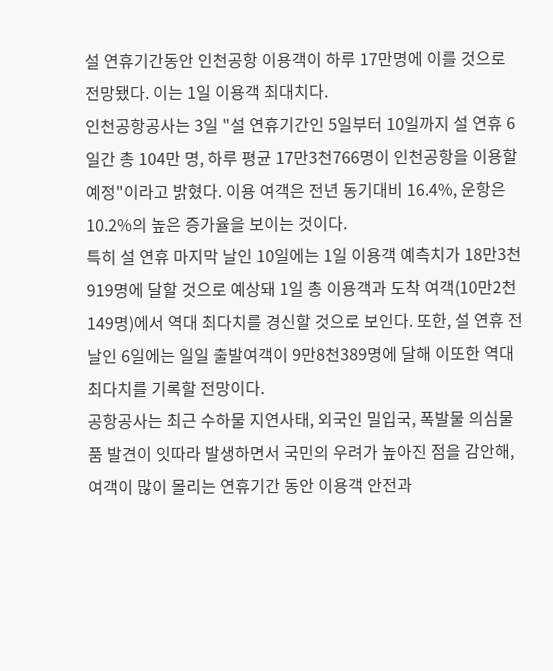설 연휴기간동안 인천공항 이용객이 하루 17만명에 이를 것으로 전망됐다. 이는 1일 이용객 최대치다.
인천공항공사는 3일 "설 연휴기간인 5일부터 10일까지 설 연휴 6일간 총 104만 명, 하루 평균 17만3천766명이 인천공항을 이용할 예정"이라고 밝혔다. 이용 여객은 전년 동기대비 16.4%, 운항은 10.2%의 높은 증가율을 보이는 것이다.
특히 설 연휴 마지막 날인 10일에는 1일 이용객 예측치가 18만3천919명에 달할 것으로 예상돼 1일 총 이용객과 도착 여객(10만2천149명)에서 역대 최다치를 경신할 것으로 보인다. 또한, 설 연휴 전날인 6일에는 일일 출발여객이 9만8천389명에 달해 이또한 역대 최다치를 기록할 전망이다.
공항공사는 최근 수하물 지연사태, 외국인 밀입국, 폭발물 의심물품 발견이 잇따라 발생하면서 국민의 우려가 높아진 점을 감안해, 여객이 많이 몰리는 연휴기간 동안 이용객 안전과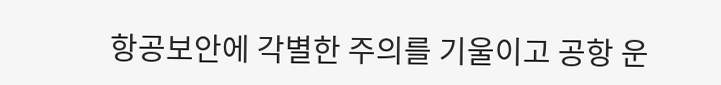항공보안에 각별한 주의를 기울이고 공항 운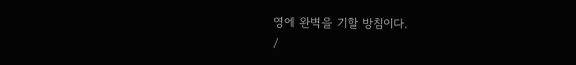영에 완벽을 기할 방침이다.
/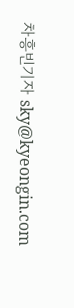차흥빈기자 sky@kyeongin.com